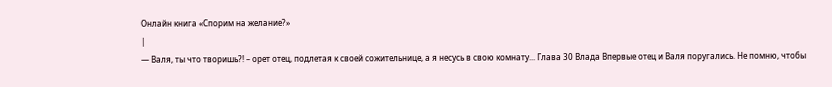Онлайн книга «Спорим на желание?»
|
— Валя, ты что творишь?! – орет отец, подлетая к своей сожительнице, а я несусь в свою комнату... Глава 30 Влада Впервые отец и Валя поругались. Не помню, чтобы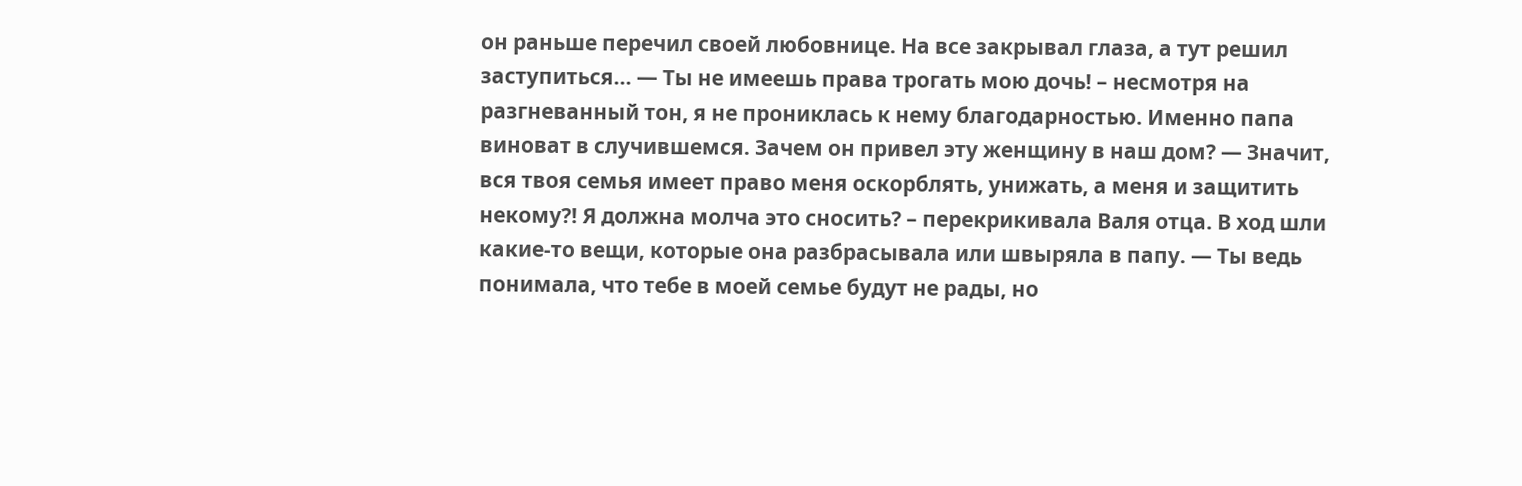он раньше перечил своей любовнице. На все закрывал глаза, а тут решил заступиться... — Ты не имеешь права трогать мою дочь! – несмотря на разгневанный тон, я не прониклась к нему благодарностью. Именно папа виноват в случившемся. Зачем он привел эту женщину в наш дом? — Значит, вся твоя семья имеет право меня оскорблять, унижать, а меня и защитить некому?! Я должна молча это сносить? – перекрикивала Валя отца. В ход шли какие-то вещи, которые она разбрасывала или швыряла в папу. — Ты ведь понимала, что тебе в моей семье будут не рады, но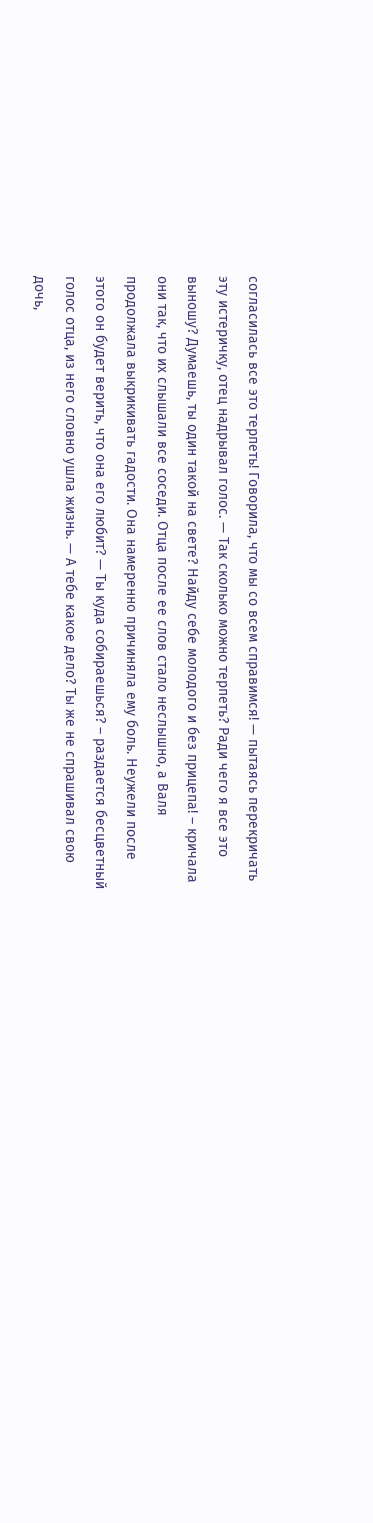согласилась все это терпеть! Говорила, что мы со всем справимся! — пытаясь перекричать эту истеричку, отец надрывал голос. — Так сколько можно терпеть? Ради чего я все это выношу? Думаешь, ты один такой на свете? Найду себе молодого и без прицепа! – кричала они так, что их слышали все соседи. Отца после ее слов стало неслышно, а Валя продолжала выкрикивать гадости. Она намеренно причиняла ему боль. Неужели после этого он будет верить, что она его любит? — Ты куда собираешься? – раздается бесцветный голос отца, из него словно ушла жизнь. — А тебе какое дело? Ты же не спрашивал свою дочь,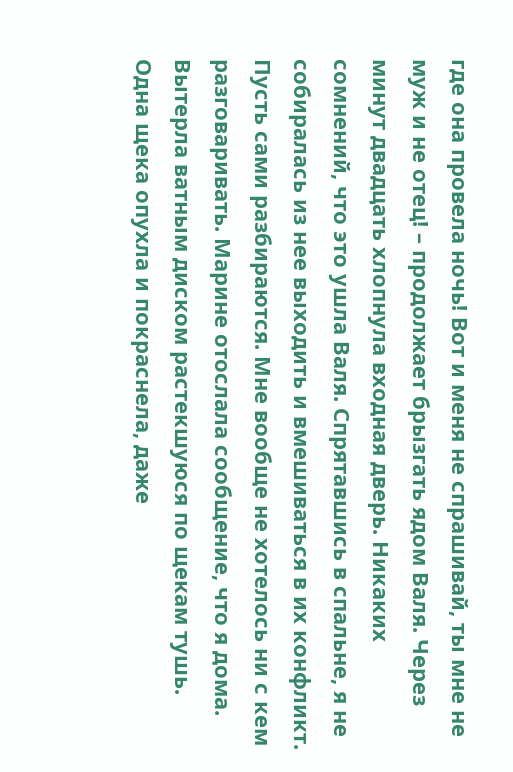где она провела ночь! Вот и меня не спрашивай, ты мне не муж и не отец! – продолжает брызгать ядом Валя. Через минут двадцать хлопнула входная дверь. Никаких сомнений, что это ушла Валя. Спрятавшись в спальне, я не собиралась из нее выходить и вмешиваться в их конфликт. Пусть сами разбираются. Мне вообще не хотелось ни с кем разговаривать. Марине отослала сообщение, что я дома. Вытерла ватным диском растекшуюся по щекам тушь. Одна щека опухла и покраснела, даже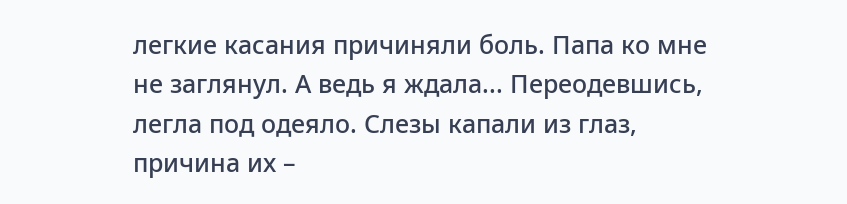легкие касания причиняли боль. Папа ко мне не заглянул. А ведь я ждала... Переодевшись, легла под одеяло. Слезы капали из глаз, причина их –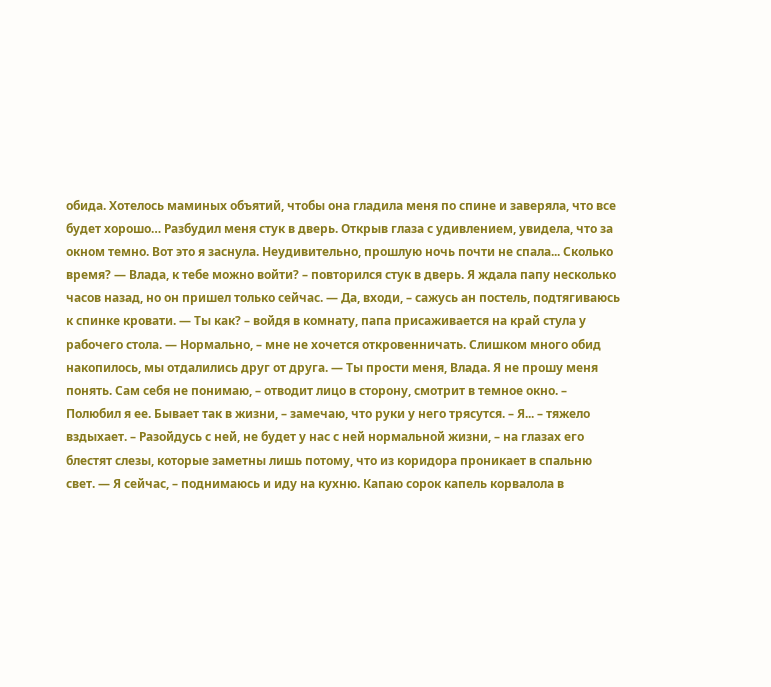обида. Хотелось маминых объятий, чтобы она гладила меня по спине и заверяла, что все будет хорошо… Разбудил меня стук в дверь. Открыв глаза с удивлением, увидела, что за окном темно. Вот это я заснула. Неудивительно, прошлую ночь почти не спала... Сколько время? — Влада, к тебе можно войти? – повторился стук в дверь. Я ждала папу несколько часов назад, но он пришел только сейчас. — Да, входи, – сажусь ан постель, подтягиваюсь к спинке кровати. — Ты как? – войдя в комнату, папа присаживается на край стула у рабочего стола. — Нормально, – мне не хочется откровенничать. Слишком много обид накопилось, мы отдалились друг от друга. — Ты прости меня, Влада. Я не прошу меня понять. Сам себя не понимаю, – отводит лицо в сторону, смотрит в темное окно. – Полюбил я ее. Бывает так в жизни, – замечаю, что руки у него трясутся. – Я... – тяжело вздыхает. – Разойдусь с ней, не будет у нас с ней нормальной жизни, – на глазах его блестят слезы, которые заметны лишь потому, что из коридора проникает в спальню свет. — Я сейчас, – поднимаюсь и иду на кухню. Капаю сорок капель корвалола в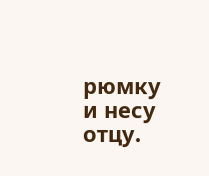рюмку и несу отцу.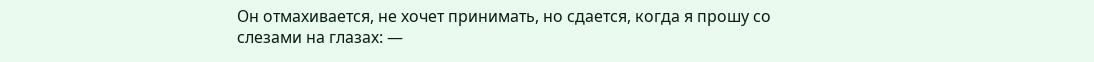Он отмахивается, не хочет принимать, но сдается, когда я прошу со слезами на глазах: —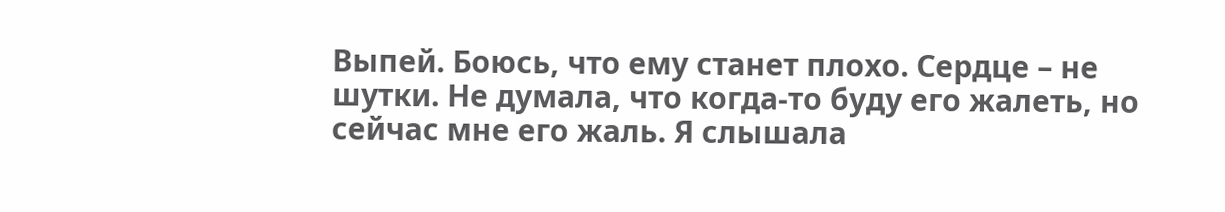Выпей. Боюсь, что ему станет плохо. Сердце – не шутки. Не думала, что когда-то буду его жалеть, но сейчас мне его жаль. Я слышала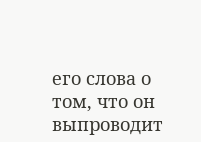его слова о том, что он выпроводит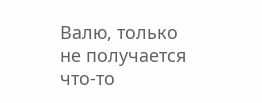Валю, только не получается что-то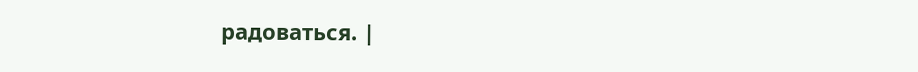радоваться. |